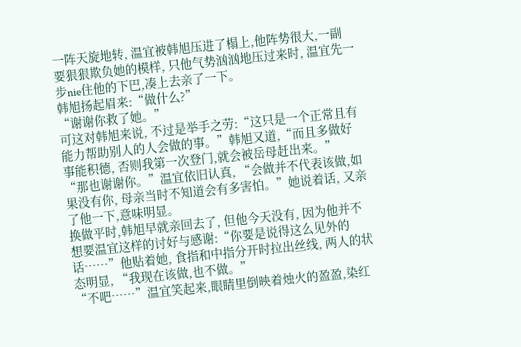一阵天旋地转, 温宜被韩旭压进了榻上,他阵势很大,一副要狠狠欺负她的模样, 只他气势汹汹地压过来时, 温宜先一步nie住他的下巴,凑上去亲了一下。
韩旭扬起眉来:“做什么?”
“谢谢你救了她。”
可这对韩旭来说, 不过是举手之劳:“这只是一个正常且有能力帮助别人的人会做的事。”韩旭又道,“而且多做好事能积德, 否则我第一次登门,就会被岳母赶出来。”
“那也谢谢你。”温宜依旧认真, “会做并不代表该做,如果没有你, 母亲当时不知道会有多害怕。”她说着话, 又亲了他一下,意味明显。
换做平时,韩旭早就亲回去了, 但他今天没有, 因为他并不想要温宜这样的讨好与感谢:“你要是说得这么见外的话……”他贴着她, 食指和中指分开时拉出丝线, 两人的状态明显, “我现在该做,也不做。”
“不吧……”温宜笑起来,眼睛里倒映着烛火的盈盈,染红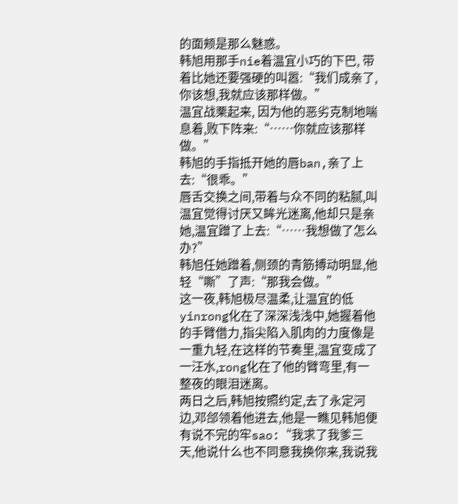的面颊是那么魅惑。
韩旭用那手nie着温宜小巧的下巴, 带着比她还要强硬的叫嚣:“我们成亲了,你该想,我就应该那样做。”
温宜战栗起来, 因为他的恶劣克制地喘息着,败下阵来:“……你就应该那样做。”
韩旭的手指抵开她的唇ban,亲了上去:“很乖。”
唇舌交换之间,带着与众不同的粘腻,叫温宜觉得讨厌又眸光迷离,他却只是亲她,温宜蹭了上去:“……我想做了怎么办?”
韩旭任她蹭着,侧颈的青筋搏动明显,他轻“嘶”了声:“那我会做。”
这一夜,韩旭极尽温柔,让温宜的低yinrong化在了深深浅浅中,她握着他的手臂借力,指尖陷入肌肉的力度像是一重九轻,在这样的节奏里,温宜变成了一汪水,rong化在了他的臂弯里,有一整夜的眼泪迷离。
两日之后,韩旭按照约定,去了永定河边,邓郃领着他进去,他是一瞧见韩旭便有说不完的牢sao:“我求了我爹三天,他说什么也不同意我换你来,我说我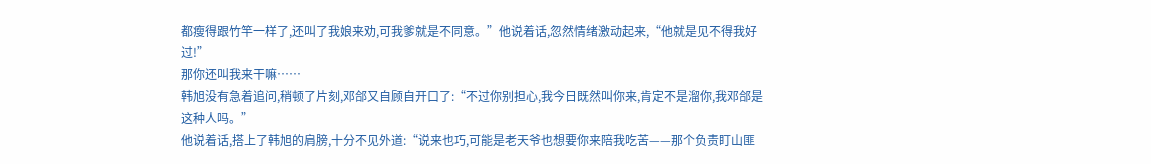都瘦得跟竹竿一样了,还叫了我娘来劝,可我爹就是不同意。”他说着话,忽然情绪激动起来,“他就是见不得我好过!”
那你还叫我来干嘛……
韩旭没有急着追问,稍顿了片刻,邓郃又自顾自开口了:“不过你别担心,我今日既然叫你来,肯定不是溜你,我邓郃是这种人吗。”
他说着话,搭上了韩旭的肩膀,十分不见外道:“说来也巧,可能是老天爷也想要你来陪我吃苦——那个负责盯山匪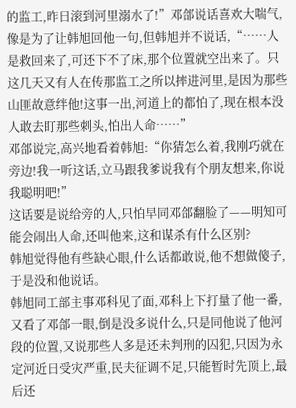的监工,昨日滚到河里溺水了!”邓郃说话喜欢大喘气,像是为了让韩旭回他一句,但韩旭并不说话,“……人是救回来了,可还下不了床,那个位置就空出来了。只这几天又有人在传那监工之所以摔进河里,是因为那些山匪故意绊他!这事一出,河道上的都怕了,现在根本没人敢去盯那些刺头,怕出人命……”
邓郃说完,高兴地看着韩旭:“你猜怎么着,我刚巧就在旁边!我一听这话,立马跟我爹说我有个朋友想来,你说我聪明吧!”
这话要是说给旁的人,只怕早同邓郃翻脸了——明知可能会闹出人命,还叫他来,这和谋杀有什么区别?
韩旭觉得他有些缺心眼,什么话都敢说,他不想做傻子,于是没和他说话。
韩旭同工部主事邓科见了面,邓科上下打量了他一番,又看了邓郃一眼,倒是没多说什么,只是同他说了他河段的位置,又说那些人多是还未判刑的囚犯,只因为永定河近日受灾严重,民夫征调不足,只能暂时先顶上,最后还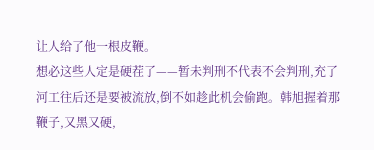让人给了他一根皮鞭。
想必这些人定是硬茬了——暂未判刑不代表不会判刑,充了河工往后还是要被流放,倒不如趁此机会偷跑。韩旭握着那鞭子,又黑又硬,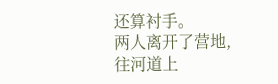还算衬手。
两人离开了营地,往河道上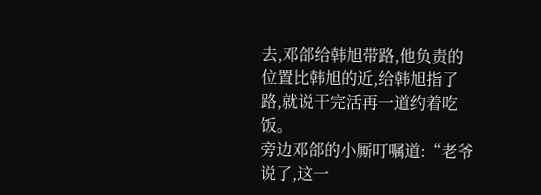去,邓郃给韩旭带路,他负责的位置比韩旭的近,给韩旭指了路,就说干完活再一道约着吃饭。
旁边邓郃的小厮叮嘱道:“老爷说了,这一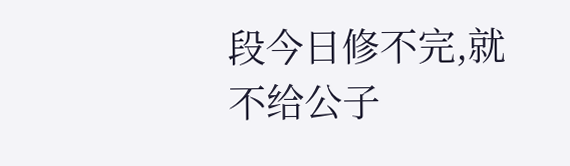段今日修不完,就不给公子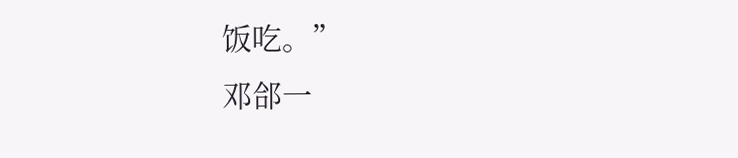饭吃。”
邓郃一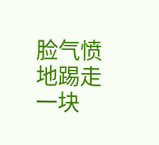脸气愤地踢走一块